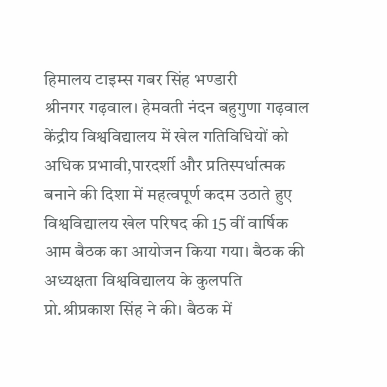हिमालय टाइम्स गबर सिंह भण्डारी
श्रीनगर गढ़वाल। हेमवती नंदन बहुगुणा गढ़वाल केंद्रीय विश्वविद्यालय में खेल गतिविधियों को अधिक प्रभावी,पारदर्शी और प्रतिस्पर्धात्मक बनाने की दिशा में महत्वपूर्ण कदम उठाते हुए विश्वविद्यालय खेल परिषद की 15 वीं वार्षिक आम बैठक का आयोजन किया गया। बैठक की अध्यक्षता विश्वविद्यालय के कुलपति प्रो.श्रीप्रकाश सिंह ने की। बैठक में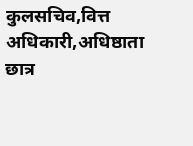कुलसचिव,वित्त अधिकारी,अधिष्ठाता छात्र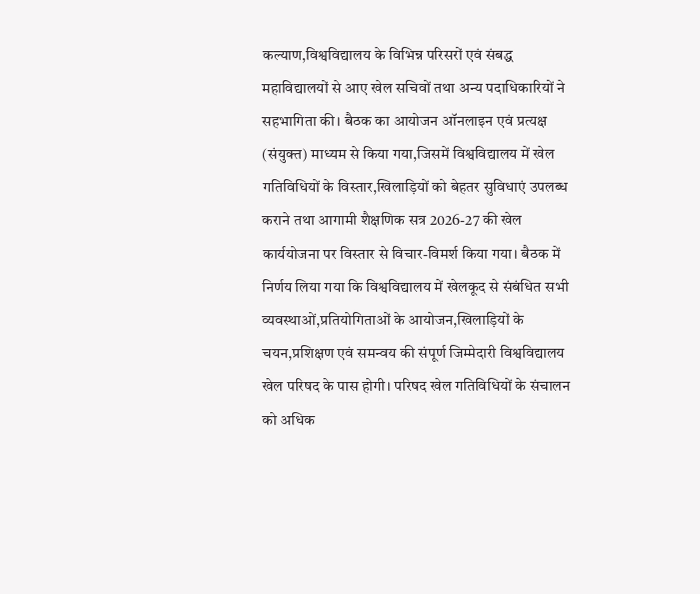कल्याण,विश्वविद्यालय के विभिन्न परिसरों एवं संबद्ध महाविद्यालयों से आए खेल सचिवों तथा अन्य पदाधिकारियों ने सहभागिता की। बैठक का आयोजन ऑनलाइन एवं प्रत्यक्ष (संयुक्त) माध्यम से किया गया,जिसमें विश्वविद्यालय में खेल गतिविधियों के विस्तार,खिलाड़ियों को बेहतर सुविधाएं उपलब्ध कराने तथा आगामी शैक्षणिक सत्र 2026-27 की खेल कार्ययोजना पर विस्तार से विचार-विमर्श किया गया। बैठक में निर्णय लिया गया कि विश्वविद्यालय में खेलकूद से संबंधित सभी व्यवस्थाओं,प्रतियोगिताओं के आयोजन,खिलाड़ियों के चयन,प्रशिक्षण एवं समन्वय की संपूर्ण जिम्मेदारी विश्वविद्यालय खेल परिषद के पास होगी। परिषद खेल गतिविधियों के संचालन को अधिक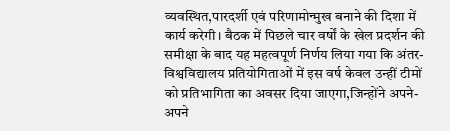व्यवस्थित,पारदर्शी एवं परिणामोन्मुख बनाने की दिशा में कार्य करेगी। बैठक में पिछले चार वर्षों के खेल प्रदर्शन की समीक्षा के बाद यह महत्वपूर्ण निर्णय लिया गया कि अंतर-विश्वविद्यालय प्रतियोगिताओं में इस वर्ष केवल उन्हीं टीमों को प्रतिभागिता का अवसर दिया जाएगा,जिन्होंने अपने-अपने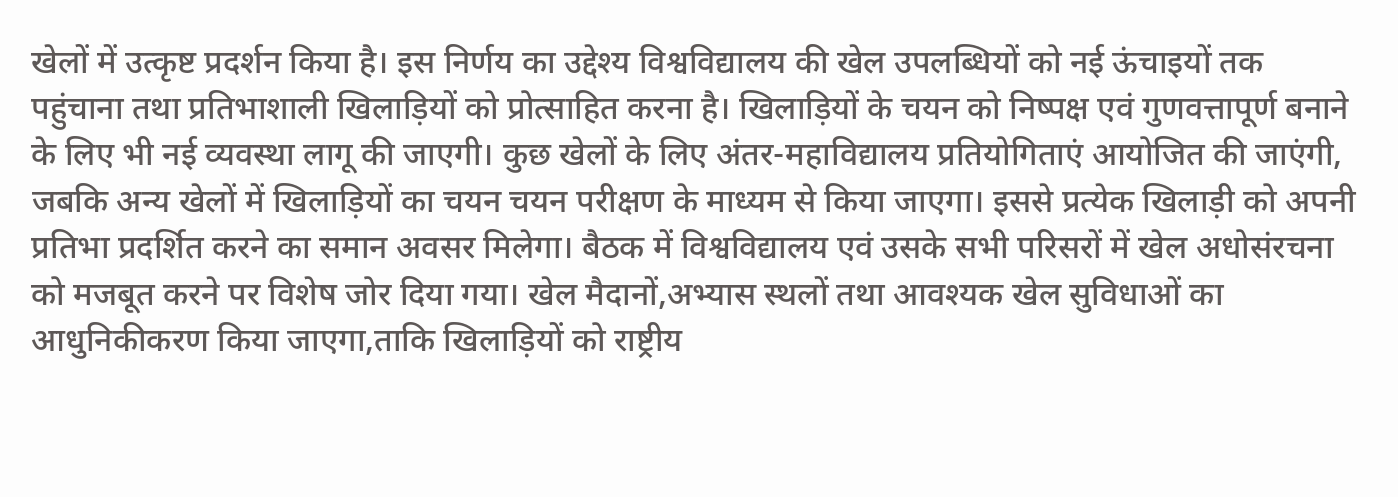खेलों में उत्कृष्ट प्रदर्शन किया है। इस निर्णय का उद्देश्य विश्वविद्यालय की खेल उपलब्धियों को नई ऊंचाइयों तक पहुंचाना तथा प्रतिभाशाली खिलाड़ियों को प्रोत्साहित करना है। खिलाड़ियों के चयन को निष्पक्ष एवं गुणवत्तापूर्ण बनाने के लिए भी नई व्यवस्था लागू की जाएगी। कुछ खेलों के लिए अंतर-महाविद्यालय प्रतियोगिताएं आयोजित की जाएंगी, जबकि अन्य खेलों में खिलाड़ियों का चयन चयन परीक्षण के माध्यम से किया जाएगा। इससे प्रत्येक खिलाड़ी को अपनी प्रतिभा प्रदर्शित करने का समान अवसर मिलेगा। बैठक में विश्वविद्यालय एवं उसके सभी परिसरों में खेल अधोसंरचना को मजबूत करने पर विशेष जोर दिया गया। खेल मैदानों,अभ्यास स्थलों तथा आवश्यक खेल सुविधाओं का आधुनिकीकरण किया जाएगा,ताकि खिलाड़ियों को राष्ट्रीय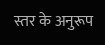स्तर के अनुरूप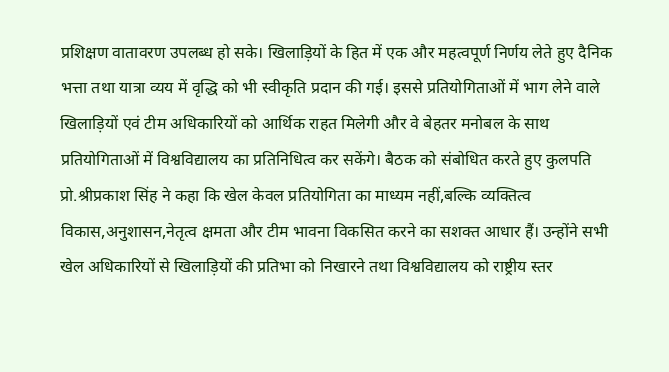प्रशिक्षण वातावरण उपलब्ध हो सके। खिलाड़ियों के हित में एक और महत्वपूर्ण निर्णय लेते हुए दैनिक भत्ता तथा यात्रा व्यय में वृद्धि को भी स्वीकृति प्रदान की गई। इससे प्रतियोगिताओं में भाग लेने वाले खिलाड़ियों एवं टीम अधिकारियों को आर्थिक राहत मिलेगी और वे बेहतर मनोबल के साथ प्रतियोगिताओं में विश्वविद्यालय का प्रतिनिधित्व कर सकेंगे। बैठक को संबोधित करते हुए कुलपति प्रो.श्रीप्रकाश सिंह ने कहा कि खेल केवल प्रतियोगिता का माध्यम नहीं,बल्कि व्यक्तित्व विकास,अनुशासन,नेतृत्व क्षमता और टीम भावना विकसित करने का सशक्त आधार हैं। उन्होंने सभी खेल अधिकारियों से खिलाड़ियों की प्रतिभा को निखारने तथा विश्वविद्यालय को राष्ट्रीय स्तर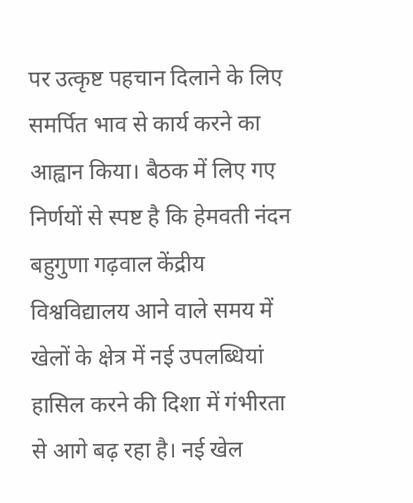पर उत्कृष्ट पहचान दिलाने के लिए समर्पित भाव से कार्य करने का आह्वान किया। बैठक में लिए गए निर्णयों से स्पष्ट है कि हेमवती नंदन बहुगुणा गढ़वाल केंद्रीय विश्वविद्यालय आने वाले समय में खेलों के क्षेत्र में नई उपलब्धियां हासिल करने की दिशा में गंभीरता से आगे बढ़ रहा है। नई खेल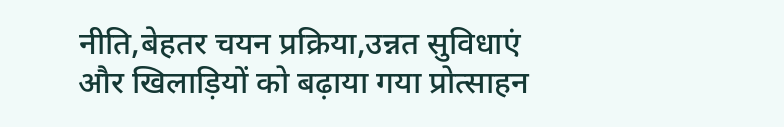नीति,बेहतर चयन प्रक्रिया,उन्नत सुविधाएं और खिलाड़ियों को बढ़ाया गया प्रोत्साहन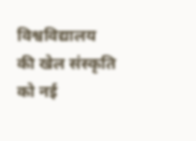विश्वविद्यालय की खेल संस्कृति को नई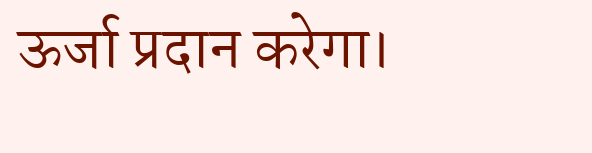ऊर्जा प्रदान करेगा।